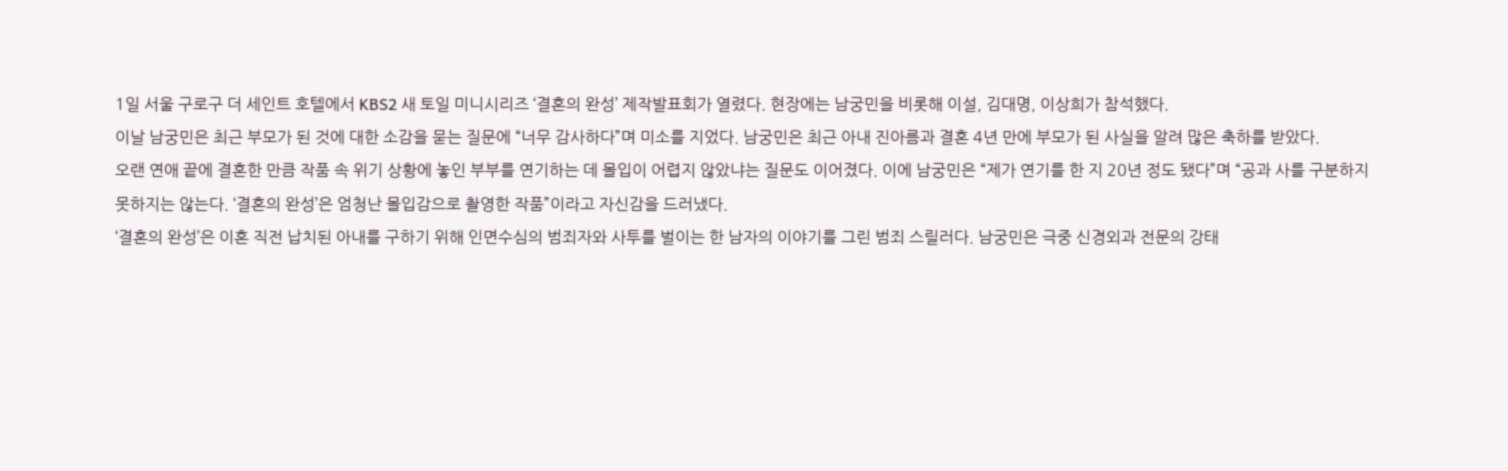1일 서울 구로구 더 세인트 호텔에서 KBS2 새 토일 미니시리즈 ‘결혼의 완성’ 제작발표회가 열렸다. 현장에는 남궁민을 비롯해 이설, 김대명, 이상희가 참석했다.
이날 남궁민은 최근 부모가 된 것에 대한 소감을 묻는 질문에 “너무 감사하다”며 미소를 지었다. 남궁민은 최근 아내 진아름과 결혼 4년 만에 부모가 된 사실을 알려 많은 축하를 받았다.
오랜 연애 끝에 결혼한 만큼 작품 속 위기 상황에 놓인 부부를 연기하는 데 몰입이 어렵지 않았냐는 질문도 이어졌다. 이에 남궁민은 “제가 연기를 한 지 20년 정도 됐다”며 “공과 사를 구분하지 못하지는 않는다. ‘결혼의 완성’은 엄청난 몰입감으로 촬영한 작품”이라고 자신감을 드러냈다.
‘결혼의 완성’은 이혼 직전 납치된 아내를 구하기 위해 인면수심의 범죄자와 사투를 벌이는 한 남자의 이야기를 그린 범죄 스릴러다. 남궁민은 극중 신경외과 전문의 강태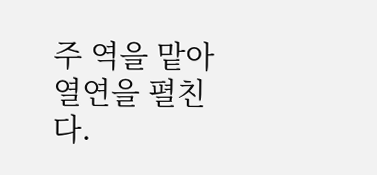주 역을 맡아 열연을 펼친다.